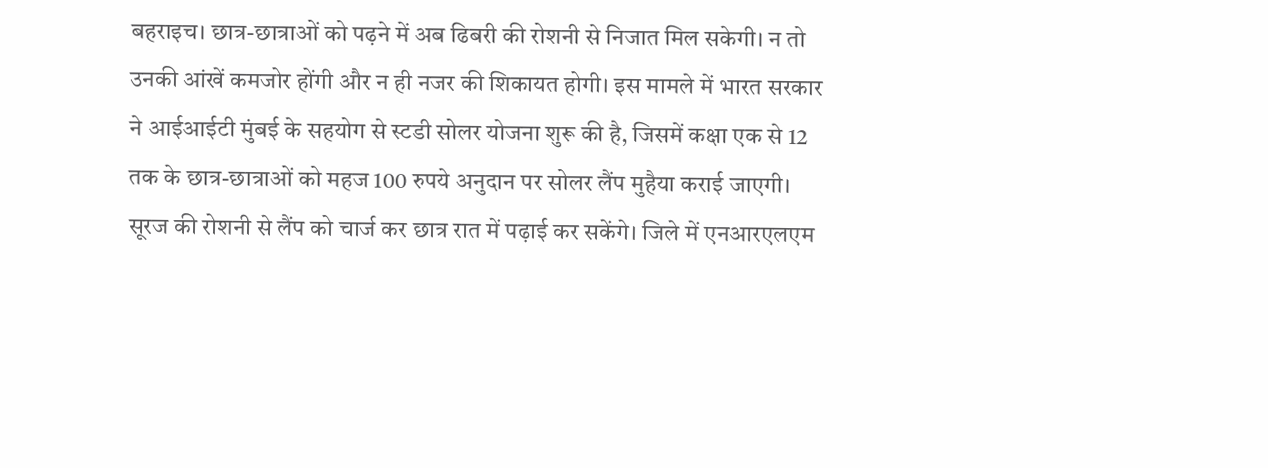बहराइच। छात्र-छात्राओं को पढ़ने में अब ढिबरी की रोशनी से निजात मिल सकेगी। न तो उनकी आंखें कमजोर होंगी और न ही नजर की शिकायत होगी। इस मामले में भारत सरकार ने आईआईटी मुंबई के सहयोग से स्टडी सोलर योजना शुरू की है, जिसमें कक्षा एक से 12 तक के छात्र-छात्राओं को महज 100 रुपये अनुदान पर सोलर लैंप मुहैया कराई जाएगी। सूरज की रोशनी से लैंप को चार्ज कर छात्र रात में पढ़ाई कर सकेंगे। जिले में एनआरएलएम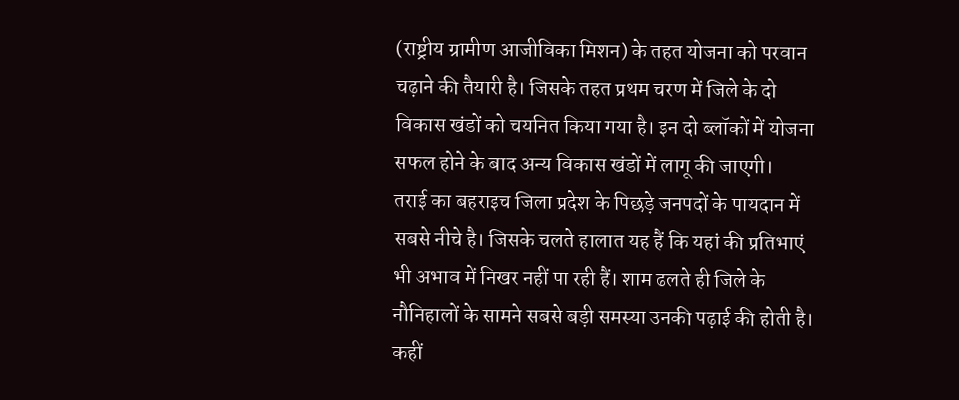(राष्ट्रीय ग्रामीण आजीविका मिशन) के तहत योजना को परवान चढ़ाने की तैयारी है। जिसके तहत प्रथम चरण में जिले के दो विकास खंडों को चयनित किया गया है। इन दो ब्लॉकों में योजना सफल होने के बाद अन्य विकास खंडों में लागू की जाएगी।
तराई का बहराइच जिला प्रदेश के पिछड़े जनपदों के पायदान में सबसे नीचे है। जिसके चलते हालात यह हैं कि यहां की प्रतिभाएं भी अभाव में निखर नहीं पा रही हैं। शाम ढलते ही जिले के नौनिहालों के सामने सबसे बड़ी समस्या उनकी पढ़ाई की होती है। कहीं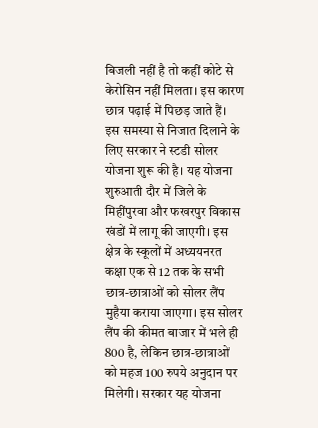बिजली नहीं है तो कहीं कोटे से केरोसिन नहीं मिलता। इस कारण छात्र पढ़ाई में पिछड़ जाते हैं। इस समस्या से निजात दिलाने के लिए सरकार ने स्टडी सोलर योजना शुरू की है। यह योजना शुरुआती दौर में जिले के मिहींपुरवा और फखरपुर विकास खंडों में लागू की जाएगी। इस क्षेत्र के स्कूलों में अध्ययनरत कक्षा एक से 12 तक के सभी छात्र-छात्राओं को सोलर लैंप मुहैया कराया जाएगा। इस सोलर लैंप की कीमत बाजार में भले ही 800 है, लेकिन छात्र-छात्राओं को महज 100 रुपये अनुदान पर मिलेगी। सरकार यह योजना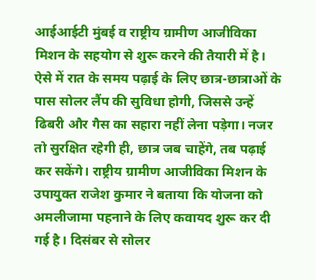आईआईटी मुंबई व राष्ट्रीय ग्रामीण आजीविका मिशन के सहयोग से शुरू करने की तैयारी में है। ऐसे में रात के समय पढ़ाई के लिए छात्र-छात्राओं के पास सोलर लैंप की सुविधा होगी, जिससे उन्हें ढिबरी और गैस का सहारा नहीं लेना पड़ेगा। नजर तो सुरक्षित रहेगी ही, छात्र जब चाहेंगे, तब पढ़ाई कर सकेंगे। राष्ट्रीय ग्रामीण आजीविका मिशन के उपायुक्त राजेश कुमार ने बताया कि योजना को अमलीजामा पहनाने के लिए कवायद शुरू कर दी गई है। दिसंबर से सोलर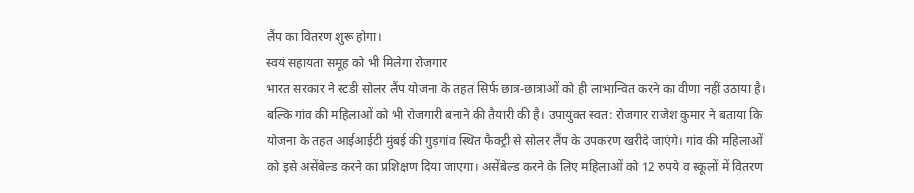लैंप का वितरण शुरू होगा।
स्वयं सहायता समूह को भी मिलेगा रोजगार
भारत सरकार ने स्टडी सोलर लैंप योजना के तहत सिर्फ छात्र-छात्राओं को ही लाभान्वित करने का वीणा नहीं उठाया है। बल्कि गांव की महिलाओं को भी रोजगारी बनाने की तैयारी की है। उपायुक्त स्वत: रोजगार राजेश कुमार ने बताया कि योजना के तहत आईआईटी मुंबई की गुड़गांव स्थित फैक्ट्री से सोलर लैंप के उपकरण खरीदे जाएंगे। गांव की महिलाओं को इसे असेंबेल्ड करने का प्रशिक्षण दिया जाएगा। असेंबेल्ड करने के लिए महिलाओं को 12 रुपये व स्कूलों में वितरण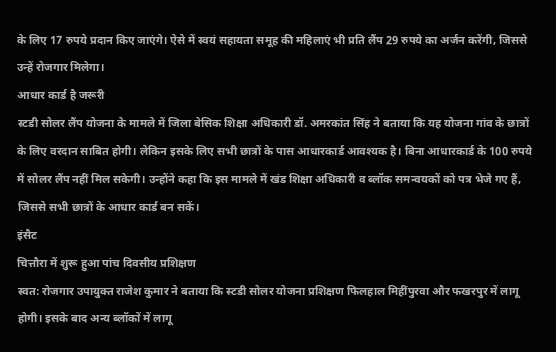के लिए 17 रुपये प्रदान किए जाएंगे। ऐसे में स्वयं सहायता समूह की महिलाएं भी प्रति लैंप 29 रुपये का अर्जन करेंगी, जिससे उन्हें रोजगार मिलेगा।
आधार कार्ड है जरूरी
स्टडी सोलर लैंप योजना के मामले में जिला बेसिक शिक्षा अधिकारी डॉ. अमरकांत सिंह ने बताया कि यह योजना गांव के छात्रों के लिए वरदान साबित होगी। लेकिन इसके लिए सभी छात्रों के पास आधारकार्ड आवश्यक है। बिना आधारकार्ड के 100 रुपये में सोलर लैंप नहीं मिल सकेगी। उन्होंने कहा कि इस मामले में खंड शिक्षा अधिकारी व ब्लॉक समन्वयकों को पत्र भेजे गए हैं, जिससे सभी छात्रों के आधार कार्ड बन सकें।
इंसैट
चित्तौरा में शुरू हुआ पांच दिवसीय प्रशिक्षण
स्वत: रोजगार उपायुक्त राजेश कुमार ने बताया कि स्टडी सोलर योजना प्रशिक्षण फिलहाल मिहींपुरवा और फखरपुर में लागू होगी। इसके बाद अन्य ब्लॉकों में लागू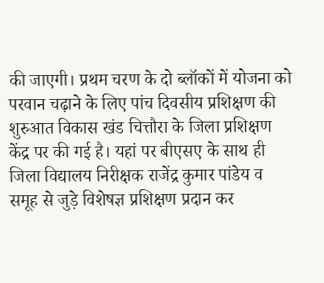की जाएगी। प्रथम चरण के दो ब्लॉकों में योजना को परवान चढ़ाने के लिए पांच दिवसीय प्रशिक्षण की शुरुआत विकास खंड चित्तौरा के जिला प्रशिक्षण केंद्र पर की गई है। यहां पर बीएसए के साथ ही जिला विद्यालय निरीक्षक राजेंद्र कुमार पांडेय व समूह से जुड़े विशेषज्ञ प्रशिक्षण प्रदान कर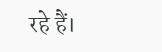रहे हैं।